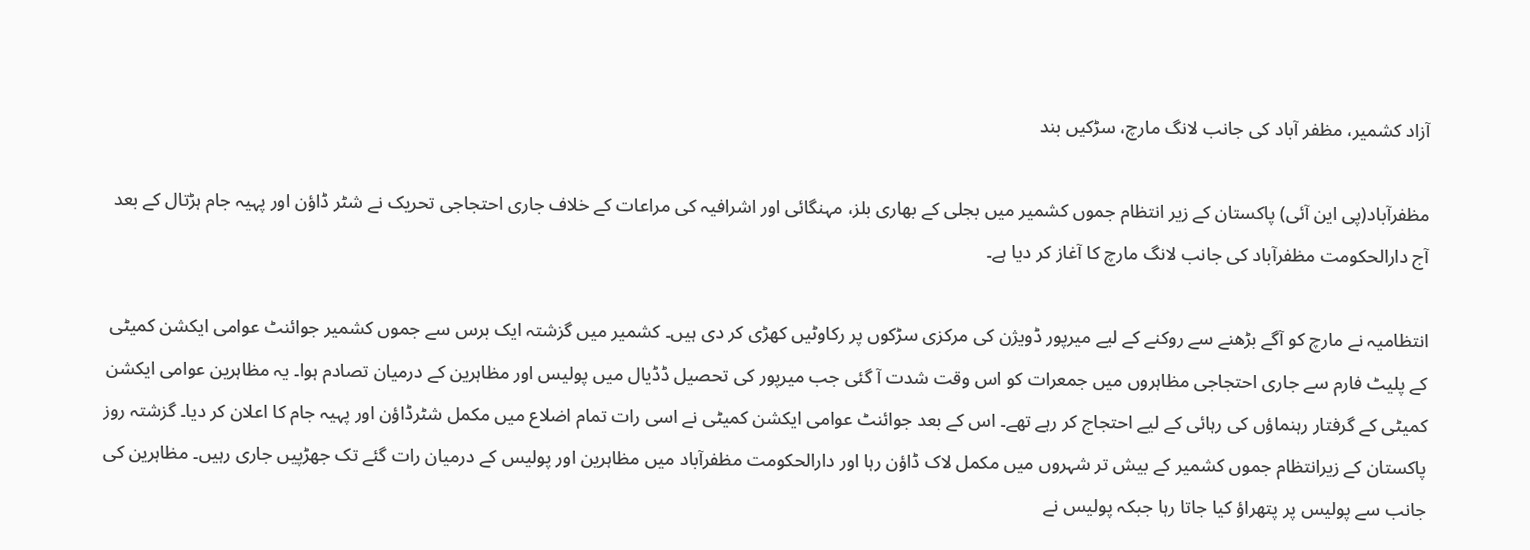آزاد کشمیر، مظفر آباد کی جانب لانگ مارچ، سڑکیں بند

مظفرآباد(پی این آئی) پاکستان کے زیر انتظام جموں کشمیر میں بجلی کے بھاری بلز، مہنگائی اور اشرافیہ کی مراعات کے خلاف جاری احتجاجی تحریک نے شٹر ڈاؤن اور پہیہ جام ہڑتال کے بعد آج دارالحکومت مظفرآباد کی جانب لانگ مارچ کا آغاز کر دیا ہے۔

انتظامیہ نے مارچ کو آگے بڑھنے سے روکنے کے لیے میرپور ڈویژن کی مرکزی سڑکوں پر رکاوٹیں کھڑی کر دی ہیں۔ کشمیر میں گزشتہ ایک برس سے جموں کشمیر جوائنٹ عوامی ایکشن کمیٹی کے پلیٹ فارم سے جاری احتجاجی مظاہروں میں جمعرات کو اس وقت شدت آ گئی جب میرپور کی تحصیل ڈڈیال میں پولیس اور مظاہرین کے درمیان تصادم ہوا۔ یہ مظاہرین عوامی ایکشن کمیٹی کے گرفتار رہنماؤں کی رہائی کے لیے احتجاج کر رہے تھے۔ اس کے بعد جوائنٹ عوامی ایکشن کمیٹی نے اسی رات تمام اضلاع میں مکمل شٹرڈاؤن اور پہیہ جام کا اعلان کر دیا۔ گزشتہ روز پاکستان کے زیرانتظام جموں کشمیر کے بیش تر شہروں میں مکمل لاک ڈاؤن رہا اور دارالحکومت مظفرآباد میں مظاہرین اور پولیس کے درمیان رات گئے تک جھڑپیں جاری رہیں۔ مظاہرین کی جانب سے پولیس پر پتھراؤ کیا جاتا رہا جبکہ پولیس نے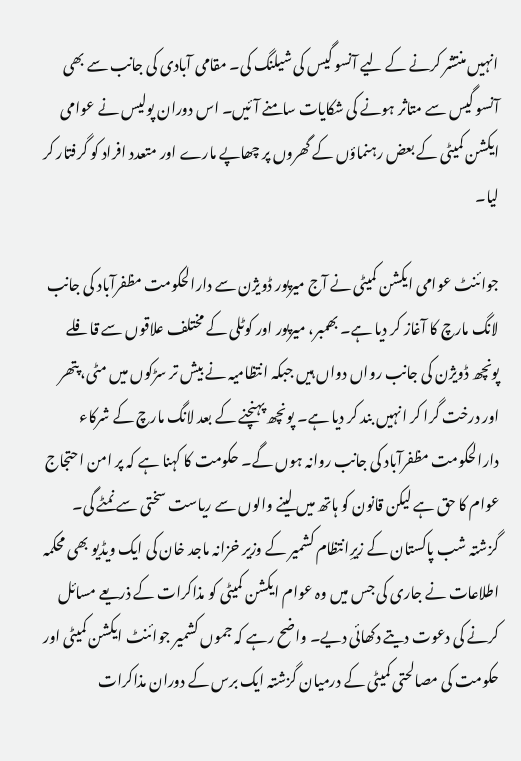انہیں منتشر کرنے کے لیے آنسو گیس کی شیلنگ کی۔ مقامی آبادی کی جانب سے بھی آنسو گیس سے متاثر ہونے کی شکایات سامنے آئیں۔ اس دوران پولیس نے عوامی ایکشن کمیٹی کے بعض رہنماؤں کے گھروں پر چھاپے مارے اور متعدد افراد کو گرفتار کر لیا۔

جوائنٹ عوامی ایکشن کمیٹی نے آج میرپور ڈویژن سے دارالحکومت مظفرآباد کی جانب لانگ مارچ کا آغاز کر دیا ہے۔ بھمبر، میرپور اور کوٹلی کے مختلف علاقوں سے قافلے پونچھ ڈویژن کی جانب رواں دواں ہیں جبکہ انتظامیہ نے بیش تر سڑکوں میں مٹی، پتھر اور درخت گرا کر انہیں بند کر دیا ہے۔ پونچھ پہنچنے کے بعد لانگ مارچ کے شرکاء دارالحکومت مظفرآباد کی جانب روانہ ہوں گے۔ حکومت کا کہنا ہے کہ پر امن احتجاج عوام کا حق ہے لیکن قانون کو ہاتھ میں لینے والوں سے ریاست سختی سے نمٹے گی۔ گزشتہ شب پاکستان کے زیرِانتظام کشمیر کے وزیر خزانہ ماجد خان کی ایک ویڈیو بھی محکمہ اطلاعات نے جاری کی جس میں وہ عوام ایکشن کمیٹی کو مذاکرات کے ذریعے مسائل کرنے کی دعوت دیتے دکھائی دیے۔ واضح رہے کہ جموں کشمیر جوائنٹ ایکشن کمیٹی اور حکومت کی مصالحتی کمیٹی کے درمیان گزشتہ ایک برس کے دوران مذاکرات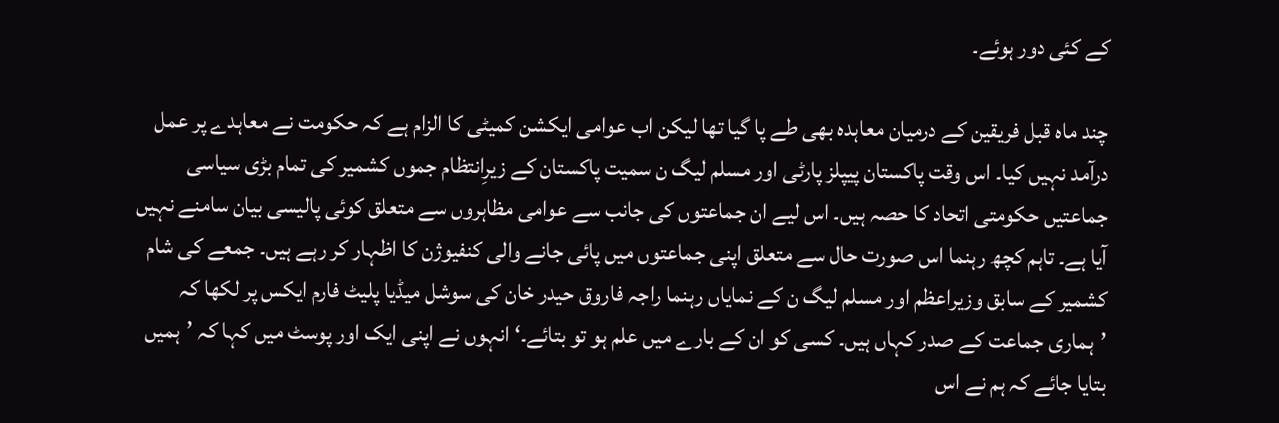کے کئی دور ہوئے۔

چند ماہ قبل فریقین کے درمیان معاہدہ بھی طے پا گیا تھا لیکن اب عوامی ایکشن کمیٹی کا الزام ہے کہ حکومت نے معاہدے پر عمل درآمد نہیں کیا۔ اس وقت پاکستان پیپلز پارٹی اور مسلم لیگ ن سمیت پاکستان کے زیرِانتظام جموں کشمیر کی تمام بڑی سیاسی جماعتیں حکومتی اتحاد کا حصہ ہیں۔ اس لیے ان جماعتوں کی جانب سے عوامی مظاہروں سے متعلق کوئی پالیسی بیان سامنے نہیں آیا ہے۔ تاہم کچھ رہنما اس صورت حال سے متعلق اپنی جماعتوں میں پائی جانے والی کنفیوژن کا اظہار کر رہے ہیں۔ جمعے کی شام کشمیر کے سابق وزیراعظم اور مسلم لیگ ن کے نمایاں رہنما راجہ فاروق حیدر خان کی سوشل میڈیا پلیٹ فارم ایکس پر لکھا کہ ’ہماری جماعت کے صدر کہاں ہیں۔ کسی کو ان کے بارے میں علم ہو تو بتائے۔‘ انہوں نے اپنی ایک اور پوسٹ میں کہا کہ ’ہمیں بتایا جائے کہ ہم نے اس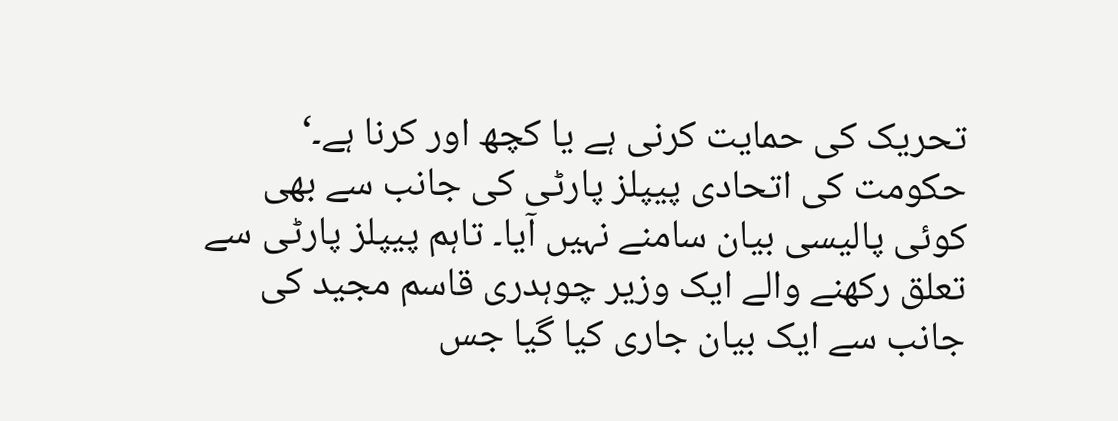تحریک کی حمایت کرنی ہے یا کچھ اور کرنا ہے۔‘ حکومت کی اتحادی پیپلز پارٹی کی جانب سے بھی کوئی پالیسی بیان سامنے نہیں آیا۔ تاہم پیپلز پارٹی سے تعلق رکھنے والے ایک وزیر چوہدری قاسم مجید کی جانب سے ایک بیان جاری کیا گیا جس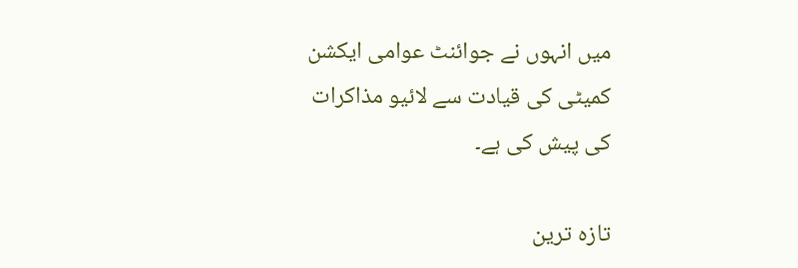میں انہوں نے جوائنٹ عوامی ایکشن کمیٹی کی قیادت سے لائیو مذاکرات کی پیش کی ہے۔

تازہ ترین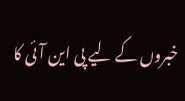خبروں کے لیے پی این آئی کا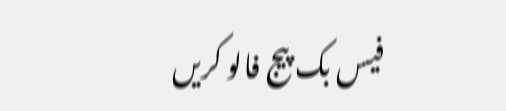فیس بک پیج فالو کریں